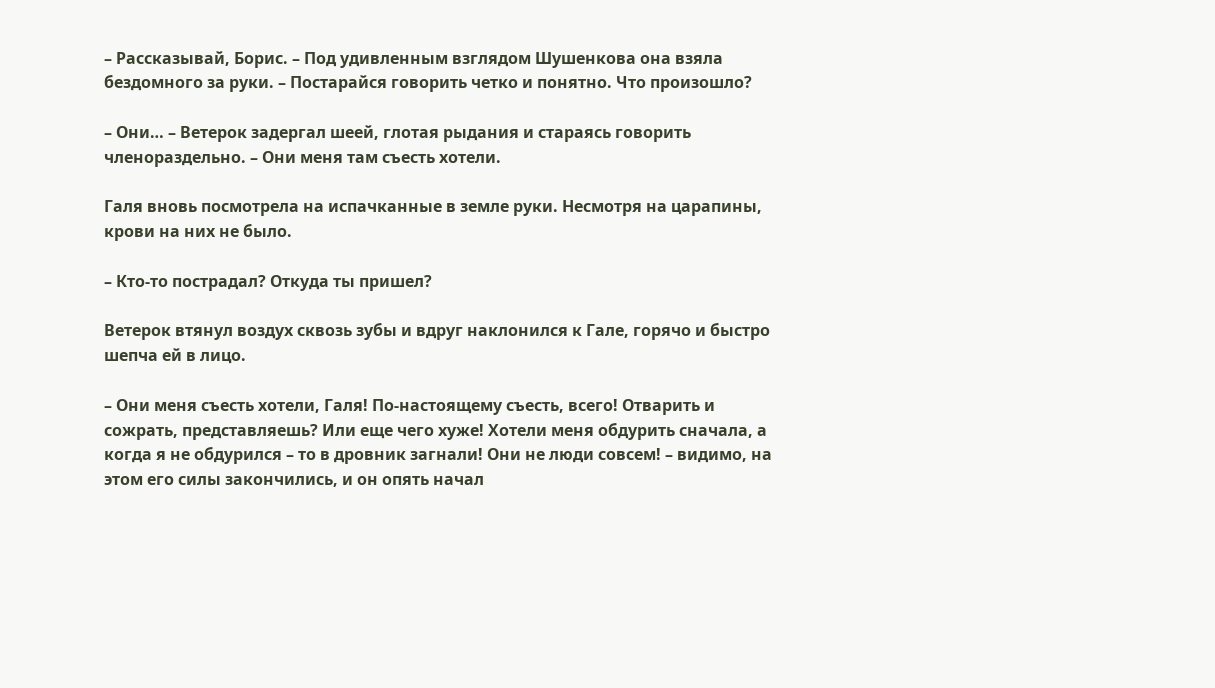– Рассказывай, Борис. – Под удивленным взглядом Шушенкова она взяла бездомного за руки. – Постарайся говорить четко и понятно. Что произошло?

– Они… – Ветерок задергал шеей, глотая рыдания и стараясь говорить членораздельно. – Они меня там съесть хотели.

Галя вновь посмотрела на испачканные в земле руки. Несмотря на царапины, крови на них не было.

– Кто-то пострадал? Откуда ты пришел?

Ветерок втянул воздух сквозь зубы и вдруг наклонился к Гале, горячо и быстро шепча ей в лицо.

– Они меня съесть хотели, Галя! По-настоящему съесть, всего! Отварить и сожрать, представляешь? Или еще чего хуже! Хотели меня обдурить сначала, а когда я не обдурился – то в дровник загнали! Они не люди совсем! – видимо, на этом его силы закончились, и он опять начал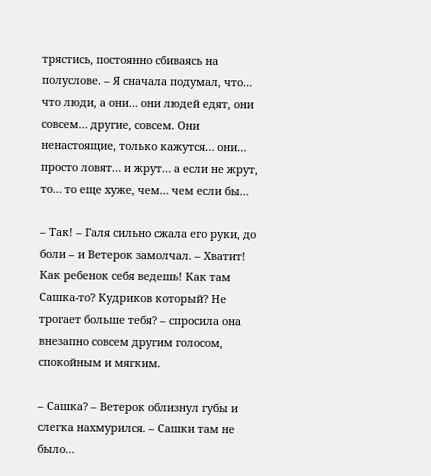трястись, постоянно сбиваясь на полуслове. – Я сначала подумал, что… что люди, а они… они людей едят, они совсем… другие, совсем. Они ненастоящие, только кажутся… они… просто ловят… и жрут… а если не жрут, то… то еще хуже, чем… чем если бы…

– Так! – Галя сильно сжала его руки, до боли – и Ветерок замолчал. – Хватит! Как ребенок себя ведешь! Как там Сашка-то? Кудриков который? Не трогает больше тебя? – спросила она внезапно совсем другим голосом, спокойным и мягким.

– Сашка? – Ветерок облизнул губы и слегка нахмурился. – Сашки там не было…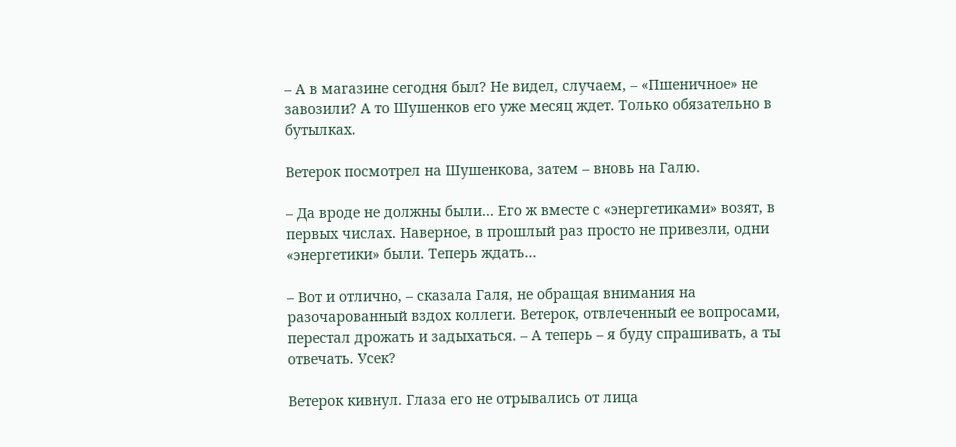– А в магазине сегодня был? Не видел, случаем, – «Пшеничное» не завозили? А то Шушенков его уже месяц ждет. Только обязательно в бутылках.

Ветерок посмотрел на Шушенкова, затем – вновь на Галю.

– Да вроде не должны были… Его ж вместе с «энергетиками» возят, в первых числах. Наверное, в прошлый раз просто не привезли, одни «энергетики» были. Теперь ждать…

– Вот и отлично, – сказала Галя, не обращая внимания на разочарованный вздох коллеги. Ветерок, отвлеченный ее вопросами, перестал дрожать и задыхаться. – А теперь – я буду спрашивать, а ты отвечать. Усек?

Ветерок кивнул. Глаза его не отрывались от лица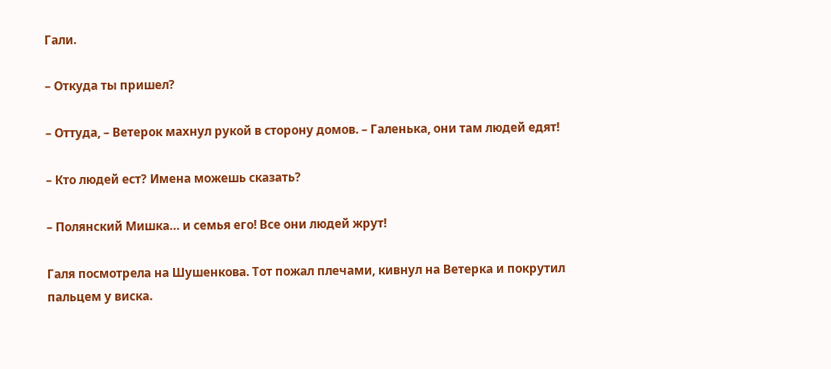Гали.

– Откуда ты пришел?

– Оттуда, – Ветерок махнул рукой в сторону домов. – Галенька, они там людей едят!

– Кто людей ест? Имена можешь сказать?

– Полянский Мишка… и семья его! Все они людей жрут!

Галя посмотрела на Шушенкова. Тот пожал плечами, кивнул на Ветерка и покрутил пальцем у виска.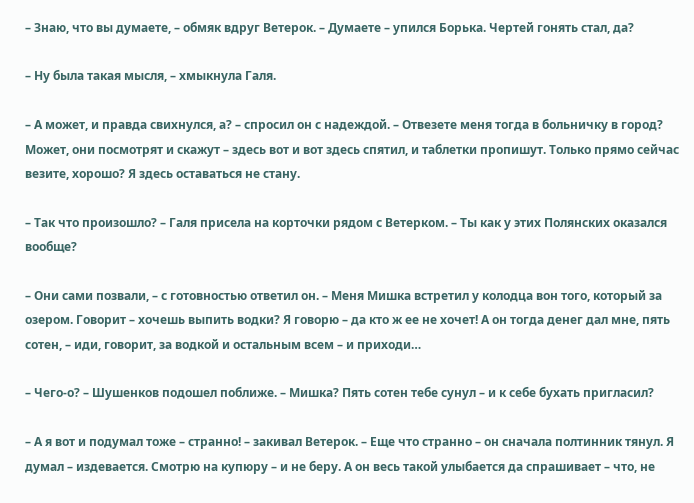– Знаю, что вы думаете, – обмяк вдруг Ветерок. – Думаете – упился Борька. Чертей гонять стал, да?

– Ну была такая мысля, – хмыкнула Галя.

– А может, и правда свихнулся, а? – спросил он с надеждой. – Отвезете меня тогда в больничку в город? Может, они посмотрят и скажут – здесь вот и вот здесь спятил, и таблетки пропишут. Только прямо сейчас везите, хорошо? Я здесь оставаться не стану.

– Так что произошло? – Галя присела на корточки рядом с Ветерком. – Ты как у этих Полянских оказался вообще?

– Они сами позвали, – с готовностью ответил он. – Меня Мишка встретил у колодца вон того, который за озером. Говорит – хочешь выпить водки? Я говорю – да кто ж ее не хочет! А он тогда денег дал мне, пять сотен, – иди, говорит, за водкой и остальным всем – и приходи…

– Чего-о? – Шушенков подошел поближе. – Мишка? Пять сотен тебе сунул – и к себе бухать пригласил?

– А я вот и подумал тоже – странно! – закивал Ветерок. – Еще что странно – он сначала полтинник тянул. Я думал – издевается. Смотрю на купюру – и не беру. А он весь такой улыбается да спрашивает – что, не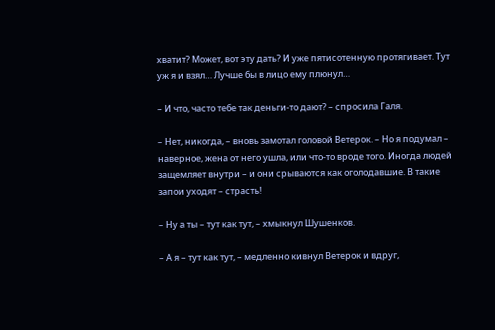хватит? Может, вот эту дать? И уже пятисотенную протягивает. Тут уж я и взял… Лучше бы в лицо ему плюнул…

– И что, часто тебе так деньги-то дают? – спросила Галя.

– Нет, никогда, – вновь замотал головой Ветерок. – Но я подумал – наверное, жена от него ушла, или что-то вроде того. Иногда людей защемляет внутри – и они срываются как оголодавшие. В такие запои уходят – страсть!

– Ну а ты – тут как тут, – хмыкнул Шушенков.

– А я – тут как тут, – медленно кивнул Ветерок и вдруг,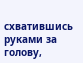схватившись руками за голову,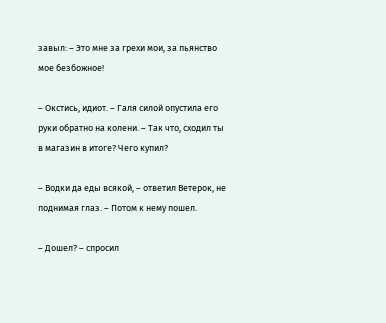завыл: – Это мне за грехи мои, за пьянство мое безбожное!

– Окстись, идиот. – Галя силой опустила его руки обратно на колени. – Так что, сходил ты в магазин в итоге? Чего купил?

– Водки да еды всякой, – ответил Ветерок, не поднимая глаз. – Потом к нему пошел.

– Дошел? – спросил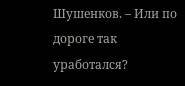Шушенков. – Или по дороге так уработался?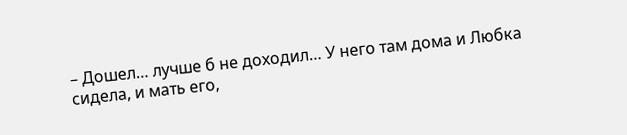– Дошел… лучше б не доходил… У него там дома и Любка сидела, и мать его,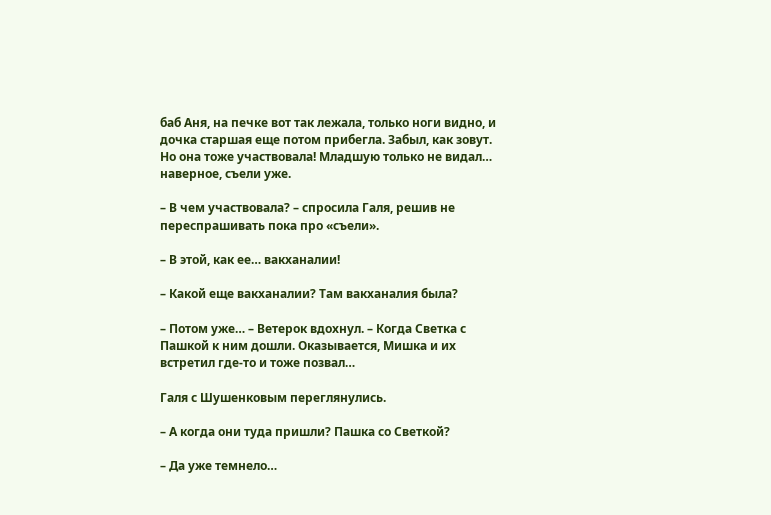баб Аня, на печке вот так лежала, только ноги видно, и дочка старшая еще потом прибегла. Забыл, как зовут. Но она тоже участвовала! Младшую только не видал… наверное, съели уже.

– В чем участвовала? – спросила Галя, решив не переспрашивать пока про «съели».

– В этой, как ее… вакханалии!

– Какой еще вакханалии? Там вакханалия была?

– Потом уже… – Ветерок вдохнул. – Когда Светка с Пашкой к ним дошли. Оказывается, Мишка и их встретил где-то и тоже позвал…

Галя с Шушенковым переглянулись.

– А когда они туда пришли? Пашка со Светкой?

– Да уже темнело…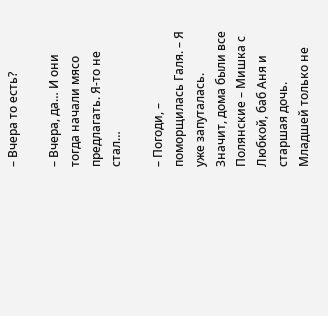– Вчера то есть?

– Вчера, да… И они тогда начали мясо предлагать. Я-то не стал…

– Погоди, – поморщилась Галя. – Я уже запуталась. Значит, дома были все Полянские – Мишка с Любкой, баб Аня и старшая дочь. Младшей только не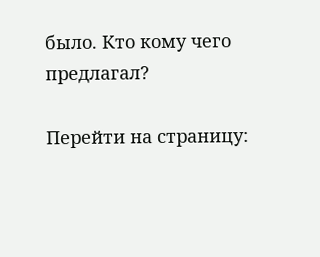было. Кто кому чего предлагал?

Перейти на страницу: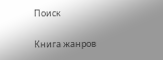Поиск

Книга жанров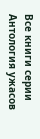Все книги серии Антология ужасов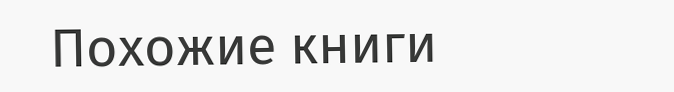Похожие книги